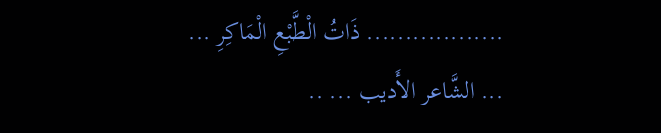.................. ذَاتُ الْطَّبْعِ الْمَاكِرِ ...
... الشَّاعر الأَديب ... ..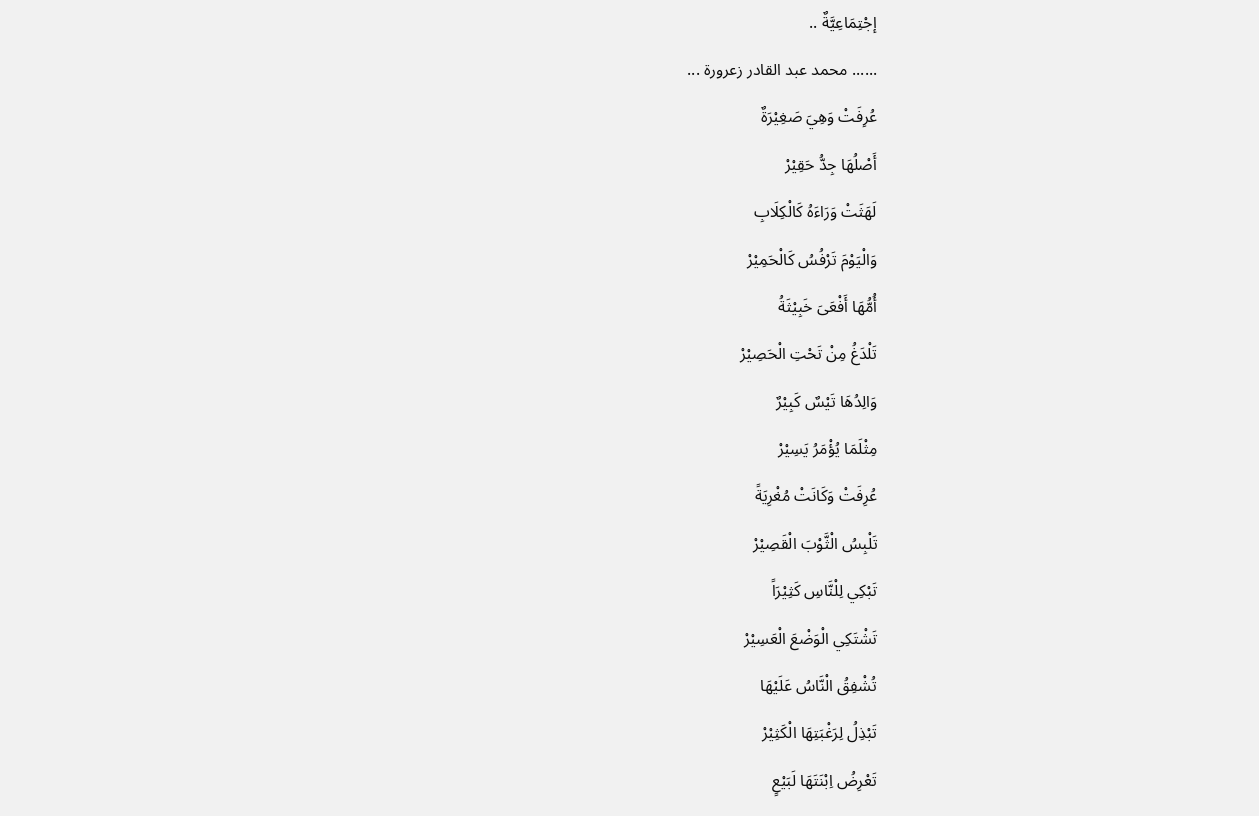إجْتِمَاعِيَّةٌ ..
...... محمد عبد القادر زعرورة ...
عُرِفَتْ وَهِيَ صَغِيْرَةٌ
أَصْلُهَا جِدُّ حَقِيْرْ
لَهَثَتْ وَرَاءَهُ كَالْكِلَابِ
وَالْيَوْمَ تَرْفُسُ كَالْحَمِيْرْ
أُمُّهَا أَفْعَىَ خَبِيْثَةُ
تَلْدَغُ مِنْ تَحْتِ الْحَصِيْرْ
وَالِدُهَا تَيْسٌ كَبِيْرٌ
مِثْلَمَا يُؤْمَرُ يَسِيْرْ
عُرِفَتْ وَكَانَتْ مُغْرِيَةً
تَلْبِسُ الْثَّوْبَ الْقَصِيْرْ
تَبْكِي لِلْنَّاسِ كَثِيْرَاً
تَشْتَكِي الْوَضْعَ الْعَسِيْرْ
تُشْفِقُ الْنَّاسُ عَلَيْهَا
تَبْذِلُ لِرَغْبَتِهَا الْكَثِيْرْ
تَعْرِضُ اِبْنَتَهَا لَبَيْعٍ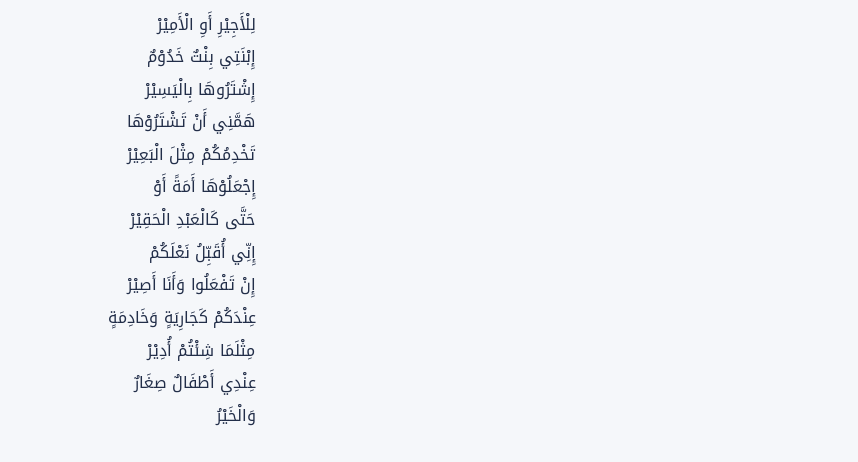لِلْأَجِيْرِ أَوِ الْأَمِيْرْ
إِبْنَتِي بِنْتٌ خَدُوْمٌ
إِشْتَرُوهَا بِالْيَسِيْرْ
هَمَّنِي أَنْ تَشْتَرُوْهَا
تَخْدِمُكُمْ مِثْلَ الْبَعِيْرْ
إِجْعَلُوْهَا أَمَةً أَوْ
حَتَّى كَالْعَبْدِ الْحَقِيْرْ
إِنِّي أُقَبِّلُ نَعْلَكُمْ
إِنْ تَفْعَلُوا وَأَنَا أَصِيْرْ
عِنْدَكُمْ كَجَارِيَةٍ وَخَادِمَةٍ
مِثْلَمَا شِئْتُمْ أُدِيْرْ
عِنْدِي أَطْفَالٌ صِغَارٌ
وَالْخَيْرُ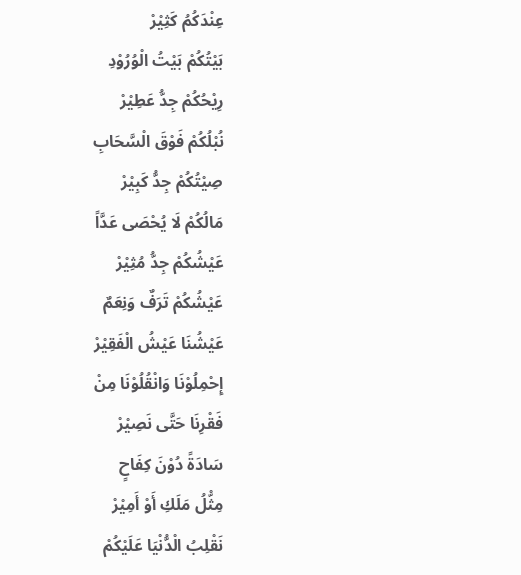عِنْدَكُمُ كَثِيْرْ
بَيْتُكُمْ بَيْتُ الْوُرُوْدِ
رِيْحُكُمْ جِدُّ عَطِيْرْ
نُبْلُكُمْ فَوْقَ الْسَّحَابِ
صِيْتُكُمْ جِدُّ كَبِيْرْ
مَالُكُمْ لَا يُحْصَى عَدَّاً
عَيْشُكُمْ جِدُّ مُثِيْرْ
عَيْشُكُمْ تَرَفٌ وَنِعَمٌ
عَيْشُنَا عَيْشُ الْفَقِيْرْ
إِحْمِلُوْنَا وَانْقُلُوْنَا مِنْ
فَقْرِنَا حَتَّى نَصِيْرْ
سَادَةً دُوْنَ كِفَاحٍ
مِثّْلُ مَلَكِ أَوْ أَمِيْرْ
نَقْلِبُ الْدُّنْيَا عَلَيْكُمْ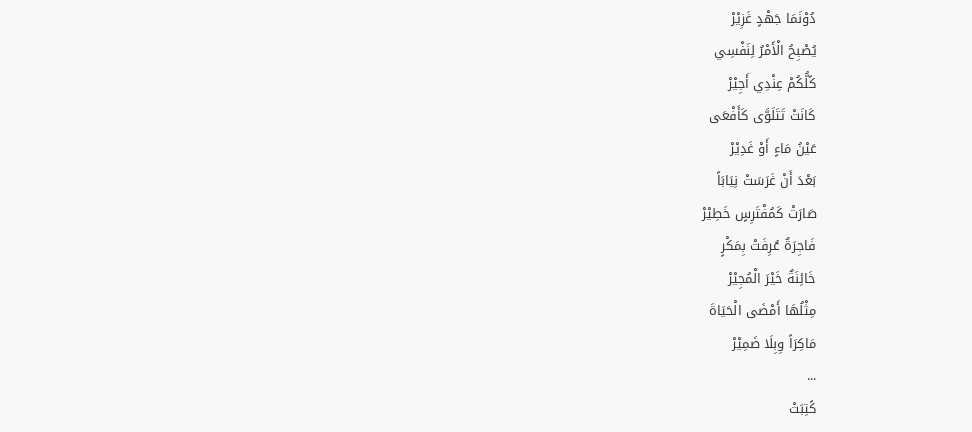دُوْنَمَا جَهْدٍ غَزِيْرْ
يُصْبِحُ الْأَمْرُ لِنَفْسِي
كًلُّكُمْ عِنْدِي أَجِيْرْ
كَانَتْ تَتَلَوَّى كَأَفْعَى
عَيْنُ مَاءٍ أَوْ غَدِيْرْ
بَعْدَ أَنْ غَرَسَتْ نِيَابَاً
صَارَتْ كَمُفْتَرِسٍ خَطِيْرْ
فَاجِرَةٌ عُرِفَتْ بِمَكْرٍ
خَائِنَةٌ خَيْرَ الْمُجِيْرْ
مِثْلُهَا أَمْضَى الْحَيَاةَ
مَاكِرَاً وِبِلَا ضَمِيْرْ
...
كًتِبَتْ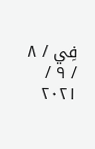فِي / ٨ / ٩ / ٢٠٢١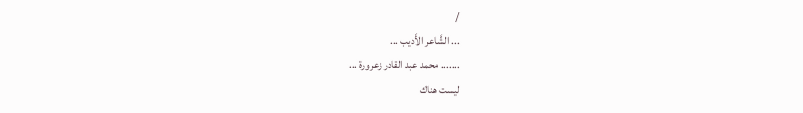/
... الشَّاعر الأَديب ...
....... محمد عبد القادر زعرورة ...
ليست هناك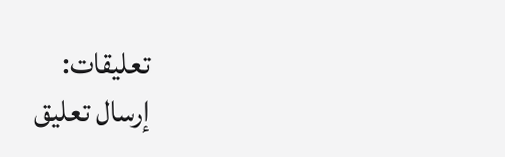تعليقات:
إرسال تعليق